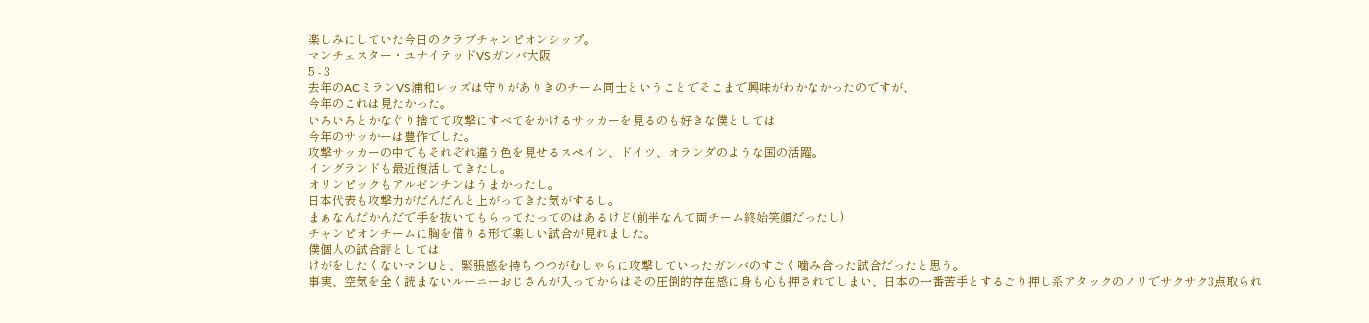楽しみにしていた今日のクラブチャンピオンシップ。
マンチェスター・ユナイテッドVSガンバ大阪
5 - 3
去年のACミランVS浦和レッズは守りがありきのチーム同士ということでそこまで興味がわかなかったのですが、
今年のこれは見たかった。
いろいろとかなぐり捨てて攻撃にすべてをかけるサッカーを見るのも好きな僕としては
今年のサッかーは豊作でした。
攻撃サッカーの中でもそれぞれ違う色を見せるスペイン、ドイツ、オランダのような国の活躍。
イングランドも最近復活してきたし。
オリンピックもアルゼンチンはうまかったし。
日本代表も攻撃力がだんだんと上がってきた気がするし。
まぁなんだかんだで手を抜いてもらってたってのはあるけど(前半なんて両チーム終始笑顔だったし)
チャンピオンチームに胸を借りる形で楽しい試合が見れました。
僕個人の試合評としては
けがをしたくないマンUと、緊張感を持ちつつがむしゃらに攻撃していったガンバのすごく噛み合った試合だったと思う。
事実、空気を全く読まないルーニーおじさんが入ってからはその圧倒的存在感に身も心も押されてしまい、日本の一番苦手とするごり押し系アタックのノリでサクサク3点取られ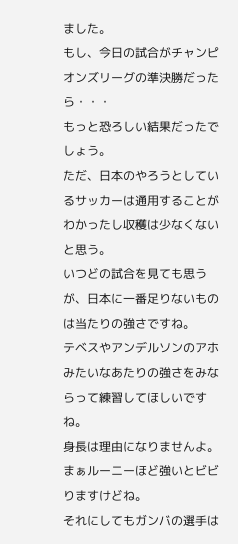ました。
もし、今日の試合がチャンピオンズリーグの準決勝だったら・・・
もっと恐ろしい結果だったでしょう。
ただ、日本のやろうとしているサッカーは通用することがわかったし収穫は少なくないと思う。
いつどの試合を見ても思うが、日本に一番足りないものは当たりの強さですね。
テベスやアンデルソンのアホみたいなあたりの強さをみならって練習してほしいですね。
身長は理由になりませんよ。まぁルーニーほど強いとビビりますけどね。
それにしてもガンバの選手は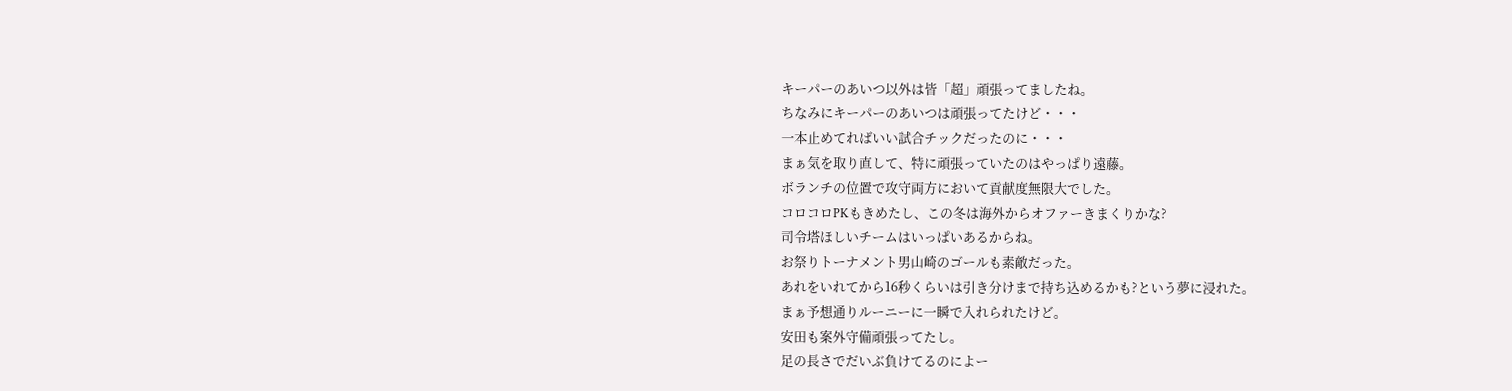キーパーのあいつ以外は皆「超」頑張ってましたね。
ちなみにキーパーのあいつは頑張ってたけど・・・
一本止めてればいい試合チックだったのに・・・
まぁ気を取り直して、特に頑張っていたのはやっぱり遠藤。
ボランチの位置で攻守両方において貢献度無限大でした。
コロコロPKもきめたし、この冬は海外からオファーきまくりかな?
司令塔ほしいチームはいっぱいあるからね。
お祭りトーナメント男山崎のゴールも素敵だった。
あれをいれてから16秒くらいは引き分けまで持ち込めるかも?という夢に浸れた。
まぁ予想通りルーニーに一瞬で入れられたけど。
安田も案外守備頑張ってたし。
足の長さでだいぶ負けてるのによー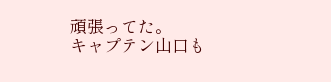頑張ってた。
キャプテン山口も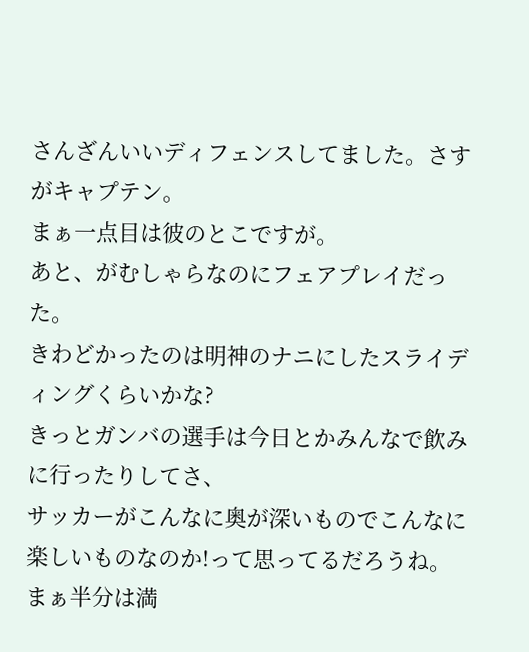さんざんいいディフェンスしてました。さすがキャプテン。
まぁ一点目は彼のとこですが。
あと、がむしゃらなのにフェアプレイだった。
きわどかったのは明神のナニにしたスライディングくらいかな?
きっとガンバの選手は今日とかみんなで飲みに行ったりしてさ、
サッカーがこんなに奥が深いものでこんなに楽しいものなのか!って思ってるだろうね。
まぁ半分は満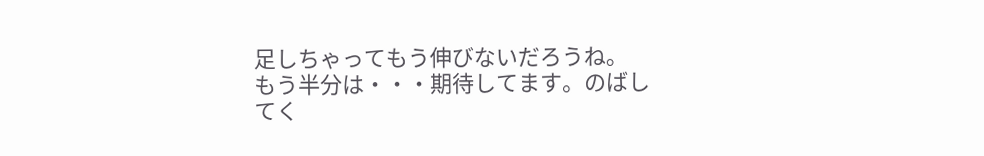足しちゃってもう伸びないだろうね。
もう半分は・・・期待してます。のばしてく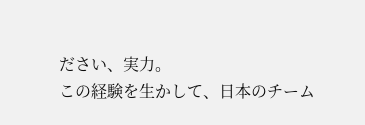ださい、実力。
この経験を生かして、日本のチーム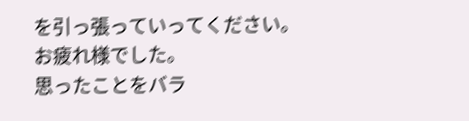を引っ張っていってください。
お疲れ様でした。
思ったことをバラ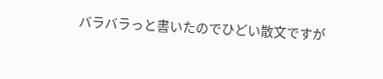バラバラっと書いたのでひどい散文ですが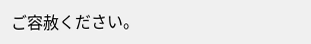ご容赦ください。